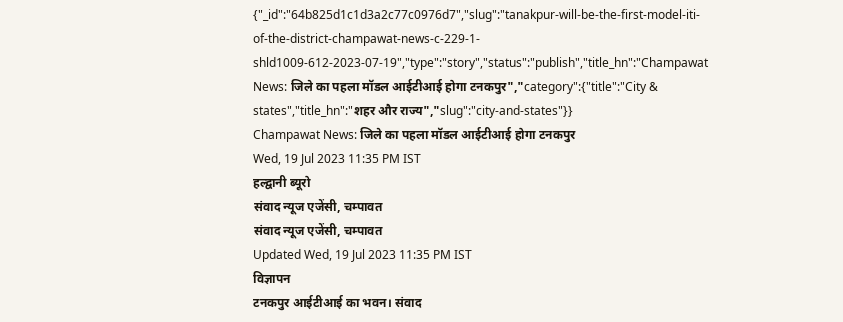{"_id":"64b825d1c1d3a2c77c0976d7","slug":"tanakpur-will-be-the-first-model-iti-of-the-district-champawat-news-c-229-1-shld1009-612-2023-07-19","type":"story","status":"publish","title_hn":"Champawat News: जिले का पहला मॉडल आईटीआई होगा टनकपुर","category":{"title":"City & states","title_hn":"शहर और राज्य","slug":"city-and-states"}}
Champawat News: जिले का पहला मॉडल आईटीआई होगा टनकपुर
Wed, 19 Jul 2023 11:35 PM IST
हल्द्वानी ब्यूरो
संवाद न्यूज एजेंसी, चम्पावत
संवाद न्यूज एजेंसी, चम्पावत
Updated Wed, 19 Jul 2023 11:35 PM IST
विज्ञापन
टनकपुर आईटीआई का भवन। संवाद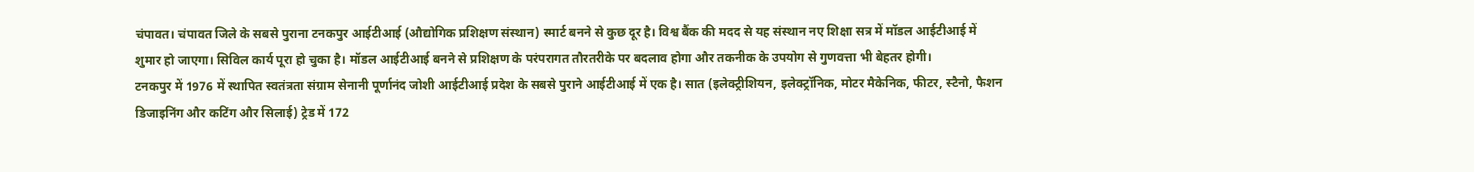चंपावत। चंपावत जिले के सबसे पुराना टनकपुर आईटीआई (औद्योगिक प्रशिक्षण संस्थान) स्मार्ट बनने से कुछ दूर है। विश्व बैंक की मदद से यह संस्थान नए शिक्षा सत्र में मॉडल आईटीआई में शुमार हो जाएगा। सिविल कार्य पूरा हो चुका है। मॉडल आईटीआई बनने से प्रशिक्षण के परंपरागत तौरतरीके पर बदलाव होगा और तकनीक के उपयोग से गुणवत्ता भी बेहतर होगी।
टनकपुर में 1976 में स्थापित स्वतंत्रता संग्राम सेनानी पूर्णानंद जोशी आईटीआई प्रदेश के सबसे पुराने आईटीआई में एक है। सात (इलेक्ट्रीशियन, इलेक्ट्रॉनिक, मोटर मैकेनिक, फीटर, स्टैनो, फैशन डिजाइनिंग और कटिंग और सिलाई) ट्रेड में 172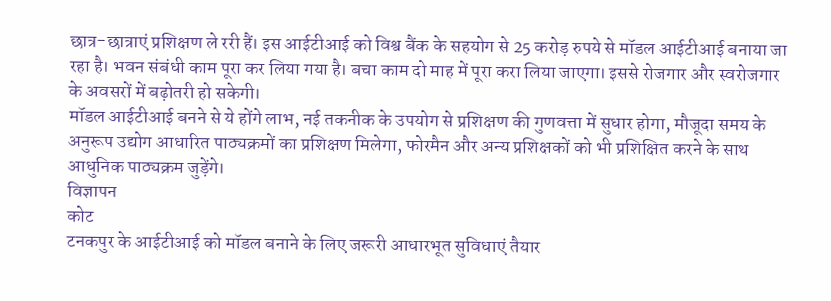छात्र-छात्राएं प्रशिक्षण ले ररी हैं। इस आईटीआई को विश्व बैंक के सहयोग से 25 करोड़ रुपये से मॉडल आईटीआई बनाया जा रहा है। भवन संबंधी काम पूरा कर लिया गया है। बचा काम दो माह में पूरा करा लिया जाएगा। इससे रोजगार और स्वरोजगार के अवसरों में बढ़ोतरी हो सकेगी।
मॉडल आईटीआई बनने से ये होंगे लाभ, नई तकनीक के उपयोग से प्रशिक्षण की गुणवत्ता में सुधार होगा, मौजूदा समय के अनुरूप उद्योग आधारित पाठ्यक्रमों का प्रशिक्षण मिलेगा, फोरमैन और अन्य प्रशिक्षकों को भी प्रशिक्षित करने के साथ आधुनिक पाठ्यक्रम जुड़ेंगे।
विज्ञापन
कोट
टनकपुर के आईटीआई को मॉडल बनाने के लिए जरूरी आधारभूत सुविधाएं तैयार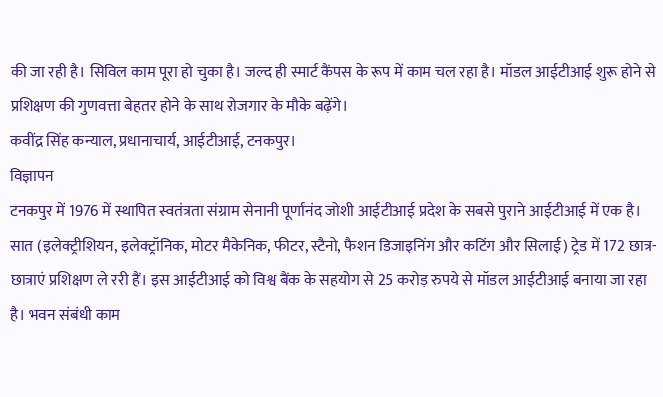की जा रही है। सिविल काम पूरा हो चुका है। जल्द ही स्मार्ट कैंपस के रूप में काम चल रहा है। मॉडल आईटीआई शुरू होने से प्रशिक्षण की गुणवत्ता बेहतर होने के साथ रोजगार के मौके बढ़ेंगे।
कवींद्र सिंह कन्याल, प्रधानाचार्य, आईटीआई, टनकपुर।
विज्ञापन
टनकपुर में 1976 में स्थापित स्वतंत्रता संग्राम सेनानी पूर्णानंद जोशी आईटीआई प्रदेश के सबसे पुराने आईटीआई में एक है। सात (इलेक्ट्रीशियन, इलेक्ट्रॉनिक, मोटर मैकेनिक, फीटर, स्टैनो, फैशन डिजाइनिंग और कटिंग और सिलाई) ट्रेड में 172 छात्र-छात्राएं प्रशिक्षण ले ररी हैं। इस आईटीआई को विश्व बैंक के सहयोग से 25 करोड़ रुपये से मॉडल आईटीआई बनाया जा रहा है। भवन संबंधी काम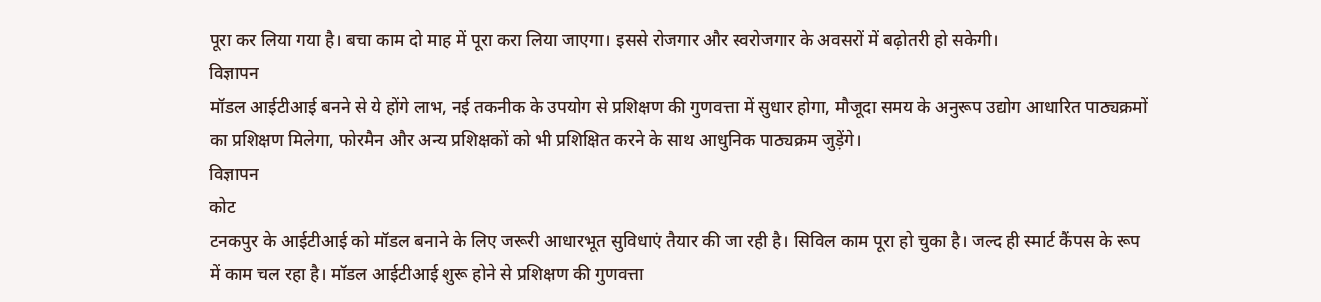पूरा कर लिया गया है। बचा काम दो माह में पूरा करा लिया जाएगा। इससे रोजगार और स्वरोजगार के अवसरों में बढ़ोतरी हो सकेगी।
विज्ञापन
मॉडल आईटीआई बनने से ये होंगे लाभ, नई तकनीक के उपयोग से प्रशिक्षण की गुणवत्ता में सुधार होगा, मौजूदा समय के अनुरूप उद्योग आधारित पाठ्यक्रमों का प्रशिक्षण मिलेगा, फोरमैन और अन्य प्रशिक्षकों को भी प्रशिक्षित करने के साथ आधुनिक पाठ्यक्रम जुड़ेंगे।
विज्ञापन
कोट
टनकपुर के आईटीआई को मॉडल बनाने के लिए जरूरी आधारभूत सुविधाएं तैयार की जा रही है। सिविल काम पूरा हो चुका है। जल्द ही स्मार्ट कैंपस के रूप में काम चल रहा है। मॉडल आईटीआई शुरू होने से प्रशिक्षण की गुणवत्ता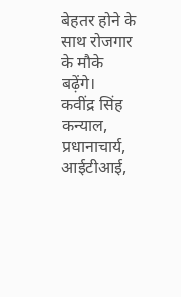बेहतर होने के साथ रोजगार के मौके बढ़ेंगे।
कवींद्र सिंह कन्याल, प्रधानाचार्य, आईटीआई,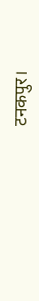टनकपुर।